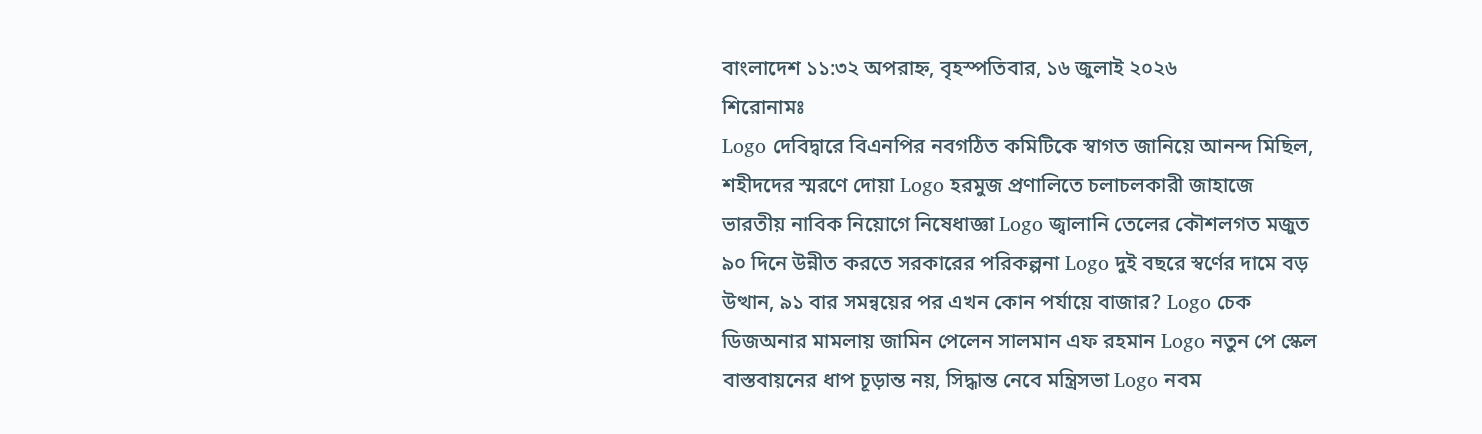বাংলাদেশ ১১:৩২ অপরাহ্ন, বৃহস্পতিবার, ১৬ জুলাই ২০২৬
শিরোনামঃ
Logo দেবিদ্বারে বিএনপির নবগঠিত কমিটিকে স্বাগত জানিয়ে আনন্দ মিছিল, শহীদদের স্মরণে দোয়া Logo হরমুজ প্রণালিতে চলাচলকারী জাহাজে ভারতীয় নাবিক নিয়োগে নিষেধাজ্ঞা Logo জ্বালানি তেলের কৌশলগত মজুত ৯০ দিনে উন্নীত করতে সরকারের পরিকল্পনা Logo দুই বছরে স্বর্ণের দামে বড় উত্থান, ৯১ বার সমন্বয়ের পর এখন কোন পর্যায়ে বাজার? Logo চেক ডিজঅনার মামলায় জামিন পেলেন সালমান এফ রহমান Logo নতুন পে স্কেল বাস্তবায়নের ধাপ চূড়ান্ত নয়, সিদ্ধান্ত নেবে মন্ত্রিসভা Logo নবম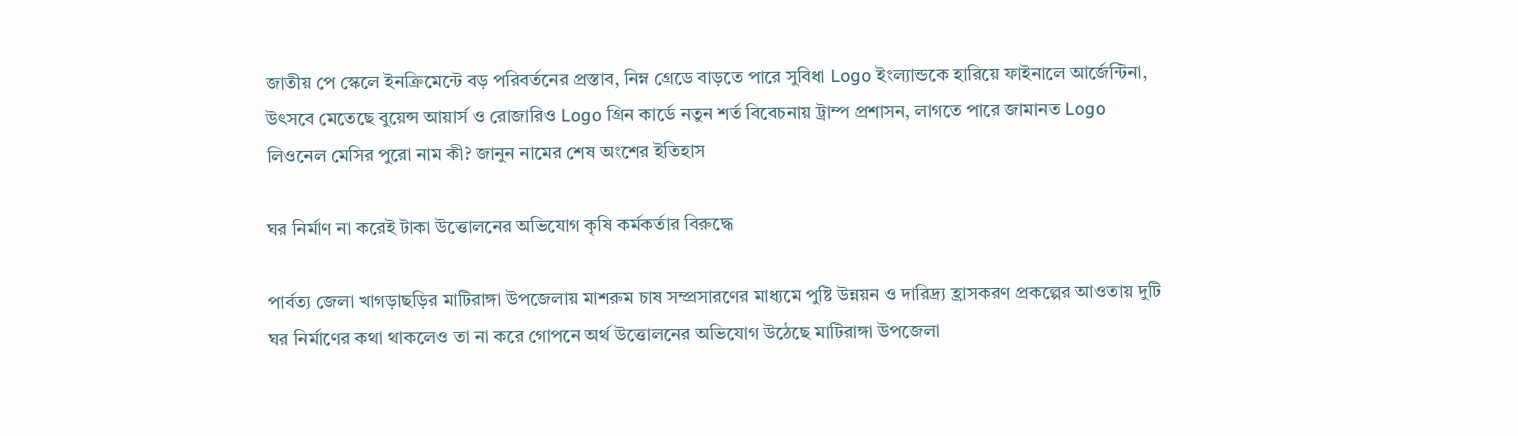জাতীয় পে স্কেলে ইনক্রিমেন্টে বড় পরিবর্তনের প্রস্তাব, নিম্ন গ্রেডে বাড়তে পারে সুবিধা Logo ইংল্যান্ডকে হারিয়ে ফাইনালে আর্জেন্টিনা, উৎসবে মেতেছে বুয়েন্স আয়ার্স ও রোজারিও Logo গ্রিন কার্ডে নতুন শর্ত বিবেচনায় ট্রাম্প প্রশাসন, লাগতে পারে জামানত Logo লিওনেল মেসির পুরো নাম কী? জানুন নামের শেষ অংশের ইতিহাস

ঘর নির্মাণ না করেই টাকা উত্তোলনের অভিযোগ কৃষি কর্মকর্তার বিরুদ্ধে

পার্বত্য জেলা খাগড়াছড়ির মাটিরাঙ্গা উপজেলায় মাশরুম চাষ সম্প্রসারণের মাধ্যমে পুষ্টি উন্নয়ন ও দারিদ্র্য হ্রাসকরণ প্রকল্পের আওতায় দুটি ঘর নির্মাণের কথা থাকলেও তা না করে গোপনে অর্থ উত্তোলনের অভিযোগ উঠেছে মাটিরাঙ্গা উপজেলা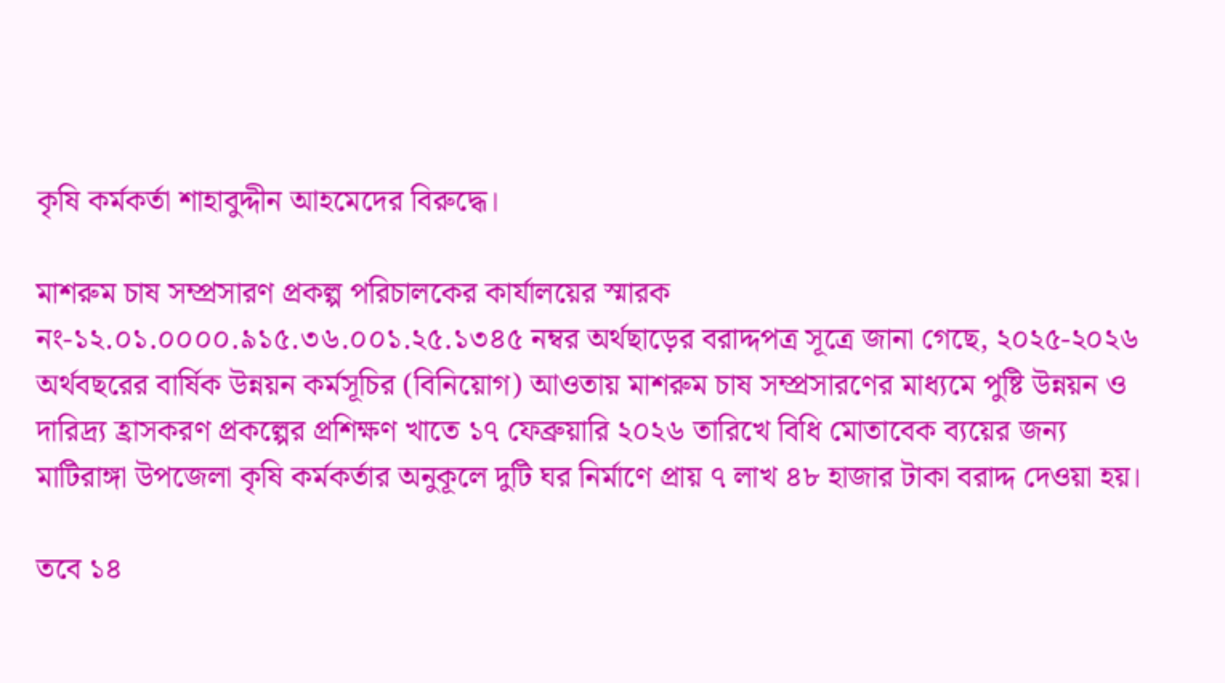কৃষি কর্মকর্তা শাহাবুদ্দীন আহমেদের বিরুদ্ধে।

মাশরুম চাষ সম্প্রসারণ প্রকল্প পরিচালকের কার্যালয়ের স্মারক নং-১২.০১.০০০০.৯১৫.৩৬.০০১.২৫.১৩৪৫ নম্বর অর্থছাড়ের বরাদ্দপত্র সূত্রে জানা গেছে, ২০২৫-২০২৬ অর্থবছরের বার্ষিক উন্নয়ন কর্মসূচির (বিনিয়োগ) আওতায় মাশরুম চাষ সম্প্রসারণের মাধ্যমে পুষ্টি উন্নয়ন ও দারিদ্র্য হ্রাসকরণ প্রকল্পের প্রশিক্ষণ খাতে ১৭ ফেব্রুয়ারি ২০২৬ তারিখে বিধি মোতাবেক ব্যয়ের জন্য মাটিরাঙ্গা উপজেলা কৃষি কর্মকর্তার অনুকূলে দুটি ঘর নির্মাণে প্রায় ৭ লাখ ৪৮ হাজার টাকা বরাদ্দ দেওয়া হয়।

তবে ১৪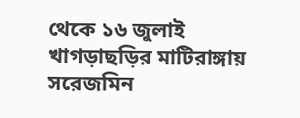থেকে ১৬ জুলাই খাগড়াছড়ির মাটিরাঙ্গায় সরেজমিন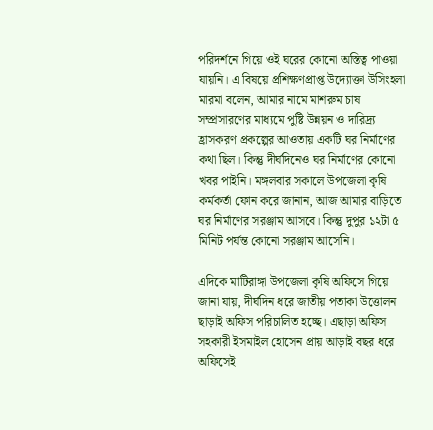পরিদর্শনে গিয়ে ওই ঘরের কোনো অস্তিত্ব পাওয়া যায়নি। এ বিষয়ে প্রশিক্ষণপ্রাপ্ত উদ্যোক্তা উসিংহলা মারমা বলেন, আমার নামে মাশরুম চাষ সম্প্রসারণের মাধ্যমে পুষ্টি উন্নয়ন ও দারিদ্র্য হ্রাসকরণ প্রকল্পের আওতায় একটি ঘর নির্মাণের কথা ছিল। কিন্তু দীর্ঘদিনেও ঘর নির্মাণের কোনো খবর পাইনি। মঙ্গলবার সকালে উপজেলা কৃষি কর্মকর্তা ফোন করে জানান, আজ আমার বাড়িতে ঘর নির্মাণের সরঞ্জাম আসবে। কিন্তু দুপুর ১২টা ৫ মিনিট পর্যন্ত কোনো সরঞ্জাম আসেনি।

এদিকে মাটিরাঙ্গা উপজেলা কৃষি অফিসে গিয়ে জানা যায়, দীর্ঘদিন ধরে জাতীয় পতাকা উত্তোলন ছাড়াই অফিস পরিচালিত হচ্ছে। এছাড়া অফিস সহকারী ইসমাইল হোসেন প্রায় আড়াই বছর ধরে অফিসেই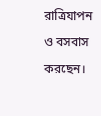রাত্রিযাপন ও বসবাস করছেন।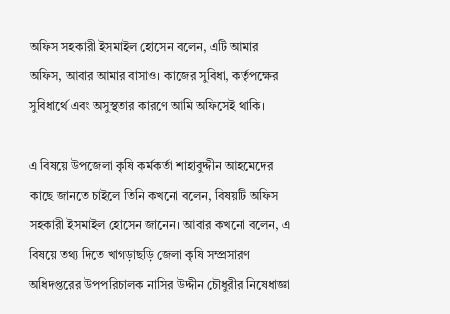অফিস সহকারী ইসমাইল হোসেন বলেন, এটি আমার অফিস, আবার আমার বাসাও। কাজের সুবিধা, কর্তৃপক্ষের সুবিধার্থে এবং অসুস্থতার কারণে আমি অফিসেই থাকি।

এ বিষয়ে উপজেলা কৃষি কর্মকর্তা শাহাবুদ্দীন আহমেদের কাছে জানতে চাইলে তিনি কখনো বলেন, বিষয়টি অফিস সহকারী ইসমাইল হোসেন জানেন। আবার কখনো বলেন, এ বিষয়ে তথ্য দিতে খাগড়াছড়ি জেলা কৃষি সম্প্রসারণ অধিদপ্তরের উপপরিচালক নাসির উদ্দীন চৌধুরীর নিষেধাজ্ঞা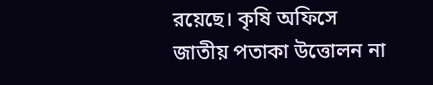রয়েছে। কৃষি অফিসে জাতীয় পতাকা উত্তোলন না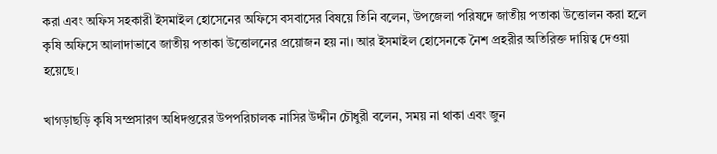করা এবং অফিস সহকারী ইসমাইল হোসেনের অফিসে বসবাসের বিষয়ে তিনি বলেন, উপজেলা পরিষদে জাতীয় পতাকা উত্তোলন করা হলে কৃষি অফিসে আলাদাভাবে জাতীয় পতাকা উত্তোলনের প্রয়োজন হয় না। আর ইসমাইল হোসেনকে নৈশ প্রহরীর অতিরিক্ত দায়িত্ব দেওয়া হয়েছে।

খাগড়াছড়ি কৃষি সম্প্রসারণ অধিদপ্তরের উপপরিচালক নাসির উদ্দীন চৌধুরী বলেন, সময় না থাকা এবং জুন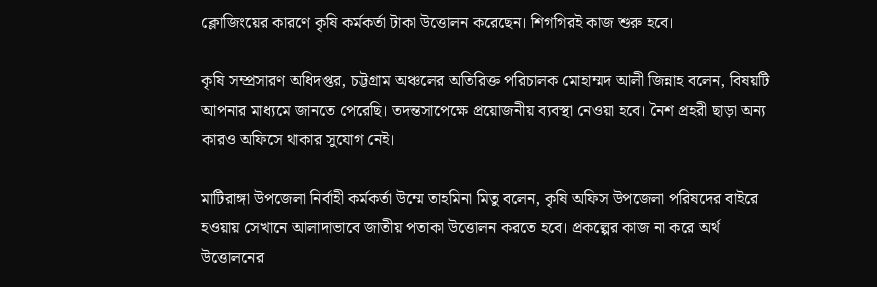ক্লোজিংয়ের কারণে কৃষি কর্মকর্তা টাকা উত্তোলন করেছেন। শিগগিরই কাজ শুরু হবে।

কৃষি সম্প্রসারণ অধিদপ্তর, চট্টগ্রাম অঞ্চলের অতিরিক্ত পরিচালক মোহাম্মদ আলী জিন্নাহ বলেন, বিষয়টি আপনার মাধ্যমে জানতে পেরেছি। তদন্তসাপেক্ষে প্রয়োজনীয় ব্যবস্থা নেওয়া হবে। নৈশ প্রহরী ছাড়া অন্য কারও অফিসে থাকার সুযোগ নেই।

মাটিরাঙ্গা উপজেলা নির্বাহী কর্মকর্তা উম্মে তাহমিনা মিতু বলেন, কৃষি অফিস উপজেলা পরিষদের বাইরে হওয়ায় সেখানে আলাদাভাবে জাতীয় পতাকা উত্তোলন করতে হবে। প্রকল্পের কাজ না করে অর্থ উত্তোলনের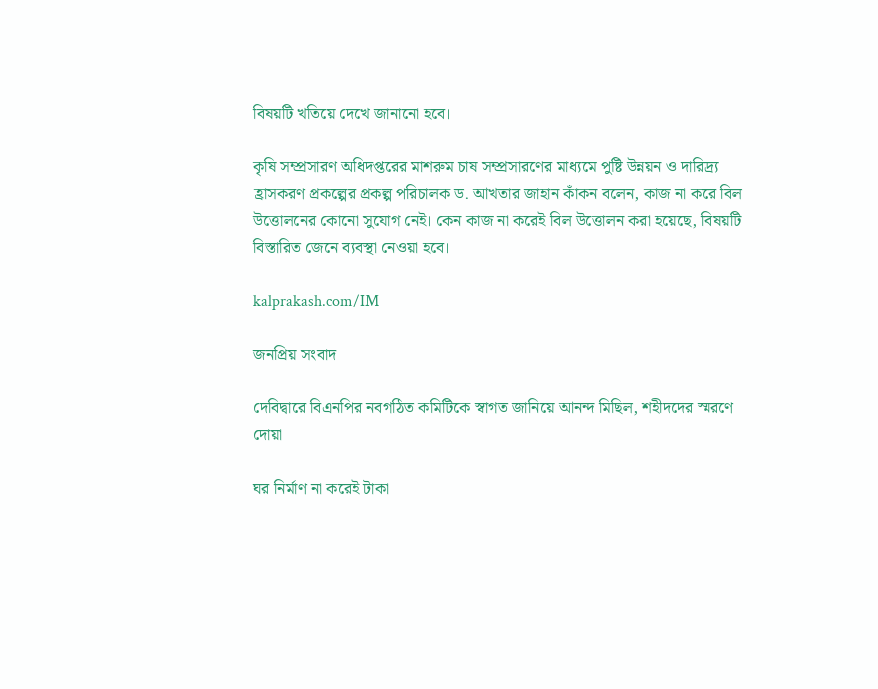বিষয়টি খতিয়ে দেখে জানানো হবে।

কৃষি সম্প্রসারণ অধিদপ্তরের মাশরুম চাষ সম্প্রসারণের মাধ্যমে পুষ্টি উন্নয়ন ও দারিদ্র্য হ্রাসকরণ প্রকল্পের প্রকল্প পরিচালক ড. আখতার জাহান কাঁকন বলেন, কাজ না করে বিল উত্তোলনের কোনো সুযোগ নেই। কেন কাজ না করেই বিল উত্তোলন করা হয়েছে, বিষয়টি বিস্তারিত জেনে ব্যবস্থা নেওয়া হবে।

kalprakash.com/IM

জনপ্রিয় সংবাদ

দেবিদ্বারে বিএনপির নবগঠিত কমিটিকে স্বাগত জানিয়ে আনন্দ মিছিল, শহীদদের স্মরণে দোয়া

ঘর নির্মাণ না করেই টাকা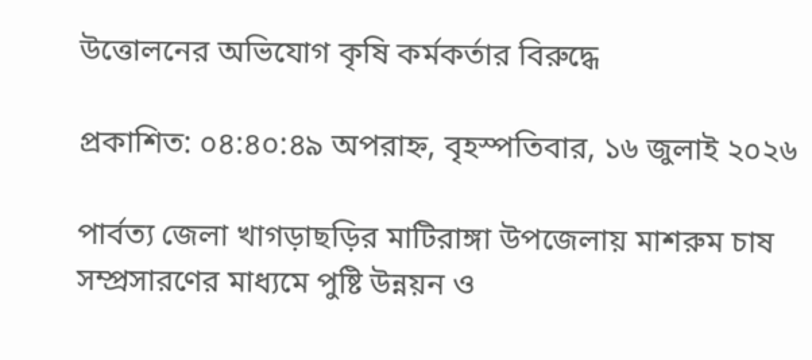উত্তোলনের অভিযোগ কৃষি কর্মকর্তার বিরুদ্ধে

প্রকাশিত: ০৪:৪০:৪৯ অপরাহ্ন, বৃহস্পতিবার, ১৬ জুলাই ২০২৬

পার্বত্য জেলা খাগড়াছড়ির মাটিরাঙ্গা উপজেলায় মাশরুম চাষ সম্প্রসারণের মাধ্যমে পুষ্টি উন্নয়ন ও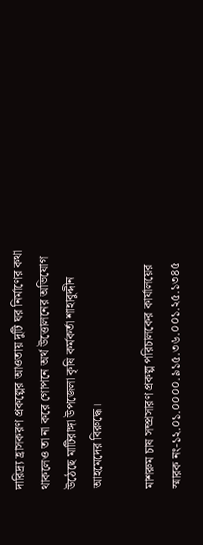দারিদ্র্য হ্রাসকরণ প্রকল্পের আওতায় দুটি ঘর নির্মাণের কথা থাকলেও তা না করে গোপনে অর্থ উত্তোলনের অভিযোগ উঠেছে মাটিরাঙ্গা উপজেলা কৃষি কর্মকর্তা শাহাবুদ্দীন আহমেদের বিরুদ্ধে।

মাশরুম চাষ সম্প্রসারণ প্রকল্প পরিচালকের কার্যালয়ের স্মারক নং-১২.০১.০০০০.৯১৫.৩৬.০০১.২৫.১৩৪৫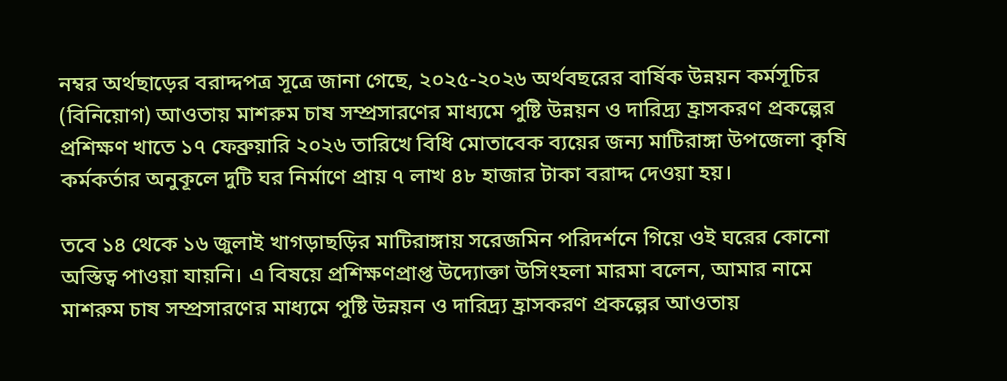নম্বর অর্থছাড়ের বরাদ্দপত্র সূত্রে জানা গেছে, ২০২৫-২০২৬ অর্থবছরের বার্ষিক উন্নয়ন কর্মসূচির (বিনিয়োগ) আওতায় মাশরুম চাষ সম্প্রসারণের মাধ্যমে পুষ্টি উন্নয়ন ও দারিদ্র্য হ্রাসকরণ প্রকল্পের প্রশিক্ষণ খাতে ১৭ ফেব্রুয়ারি ২০২৬ তারিখে বিধি মোতাবেক ব্যয়ের জন্য মাটিরাঙ্গা উপজেলা কৃষি কর্মকর্তার অনুকূলে দুটি ঘর নির্মাণে প্রায় ৭ লাখ ৪৮ হাজার টাকা বরাদ্দ দেওয়া হয়।

তবে ১৪ থেকে ১৬ জুলাই খাগড়াছড়ির মাটিরাঙ্গায় সরেজমিন পরিদর্শনে গিয়ে ওই ঘরের কোনো অস্তিত্ব পাওয়া যায়নি। এ বিষয়ে প্রশিক্ষণপ্রাপ্ত উদ্যোক্তা উসিংহলা মারমা বলেন, আমার নামে মাশরুম চাষ সম্প্রসারণের মাধ্যমে পুষ্টি উন্নয়ন ও দারিদ্র্য হ্রাসকরণ প্রকল্পের আওতায়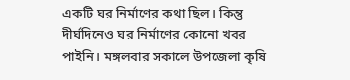একটি ঘর নির্মাণের কথা ছিল। কিন্তু দীর্ঘদিনেও ঘর নির্মাণের কোনো খবর পাইনি। মঙ্গলবার সকালে উপজেলা কৃষি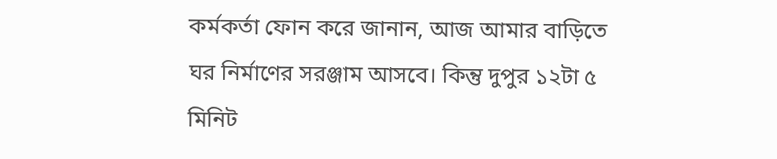কর্মকর্তা ফোন করে জানান, আজ আমার বাড়িতে ঘর নির্মাণের সরঞ্জাম আসবে। কিন্তু দুপুর ১২টা ৫ মিনিট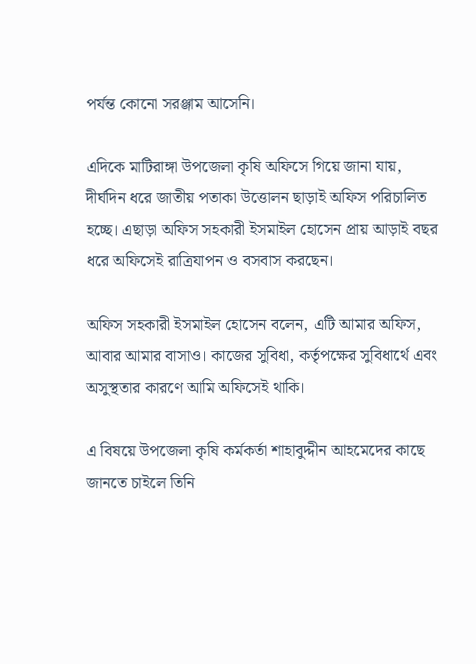পর্যন্ত কোনো সরঞ্জাম আসেনি।

এদিকে মাটিরাঙ্গা উপজেলা কৃষি অফিসে গিয়ে জানা যায়, দীর্ঘদিন ধরে জাতীয় পতাকা উত্তোলন ছাড়াই অফিস পরিচালিত হচ্ছে। এছাড়া অফিস সহকারী ইসমাইল হোসেন প্রায় আড়াই বছর ধরে অফিসেই রাত্রিযাপন ও বসবাস করছেন।

অফিস সহকারী ইসমাইল হোসেন বলেন, এটি আমার অফিস, আবার আমার বাসাও। কাজের সুবিধা, কর্তৃপক্ষের সুবিধার্থে এবং অসুস্থতার কারণে আমি অফিসেই থাকি।

এ বিষয়ে উপজেলা কৃষি কর্মকর্তা শাহাবুদ্দীন আহমেদের কাছে জানতে চাইলে তিনি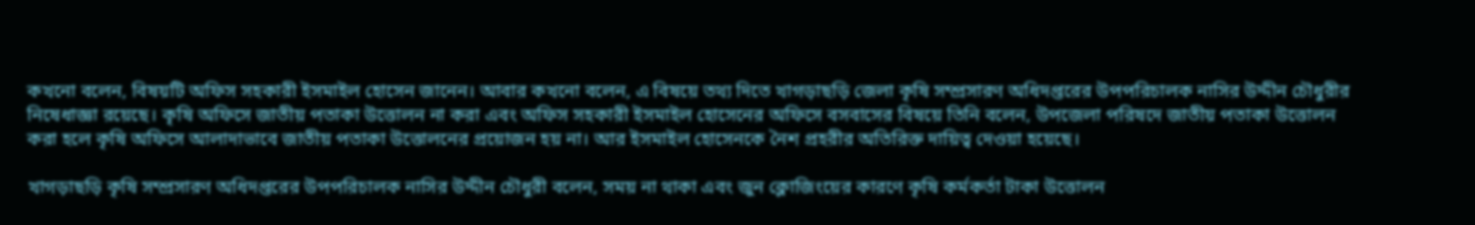কখনো বলেন, বিষয়টি অফিস সহকারী ইসমাইল হোসেন জানেন। আবার কখনো বলেন, এ বিষয়ে তথ্য দিতে খাগড়াছড়ি জেলা কৃষি সম্প্রসারণ অধিদপ্তরের উপপরিচালক নাসির উদ্দীন চৌধুরীর নিষেধাজ্ঞা রয়েছে। কৃষি অফিসে জাতীয় পতাকা উত্তোলন না করা এবং অফিস সহকারী ইসমাইল হোসেনের অফিসে বসবাসের বিষয়ে তিনি বলেন, উপজেলা পরিষদে জাতীয় পতাকা উত্তোলন করা হলে কৃষি অফিসে আলাদাভাবে জাতীয় পতাকা উত্তোলনের প্রয়োজন হয় না। আর ইসমাইল হোসেনকে নৈশ প্রহরীর অতিরিক্ত দায়িত্ব দেওয়া হয়েছে।

খাগড়াছড়ি কৃষি সম্প্রসারণ অধিদপ্তরের উপপরিচালক নাসির উদ্দীন চৌধুরী বলেন, সময় না থাকা এবং জুন ক্লোজিংয়ের কারণে কৃষি কর্মকর্তা টাকা উত্তোলন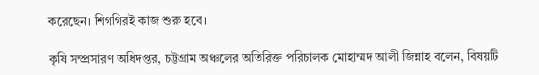করেছেন। শিগগিরই কাজ শুরু হবে।

কৃষি সম্প্রসারণ অধিদপ্তর, চট্টগ্রাম অঞ্চলের অতিরিক্ত পরিচালক মোহাম্মদ আলী জিন্নাহ বলেন, বিষয়টি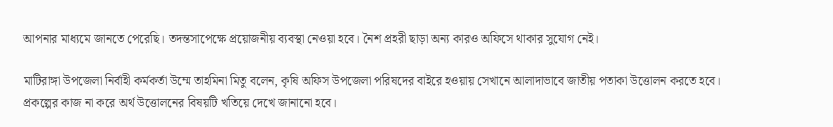আপনার মাধ্যমে জানতে পেরেছি। তদন্তসাপেক্ষে প্রয়োজনীয় ব্যবস্থা নেওয়া হবে। নৈশ প্রহরী ছাড়া অন্য কারও অফিসে থাকার সুযোগ নেই।

মাটিরাঙ্গা উপজেলা নির্বাহী কর্মকর্তা উম্মে তাহমিনা মিতু বলেন, কৃষি অফিস উপজেলা পরিষদের বাইরে হওয়ায় সেখানে আলাদাভাবে জাতীয় পতাকা উত্তোলন করতে হবে। প্রকল্পের কাজ না করে অর্থ উত্তোলনের বিষয়টি খতিয়ে দেখে জানানো হবে।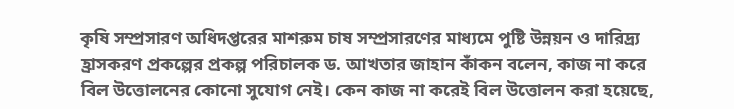কৃষি সম্প্রসারণ অধিদপ্তরের মাশরুম চাষ সম্প্রসারণের মাধ্যমে পুষ্টি উন্নয়ন ও দারিদ্র্য হ্রাসকরণ প্রকল্পের প্রকল্প পরিচালক ড. আখতার জাহান কাঁকন বলেন, কাজ না করে বিল উত্তোলনের কোনো সুযোগ নেই। কেন কাজ না করেই বিল উত্তোলন করা হয়েছে,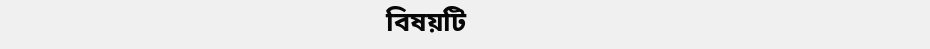বিষয়টি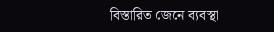বিস্তারিত জেনে ব্যবস্থা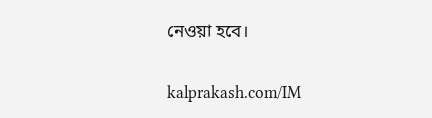নেওয়া হবে।

kalprakash.com/IM